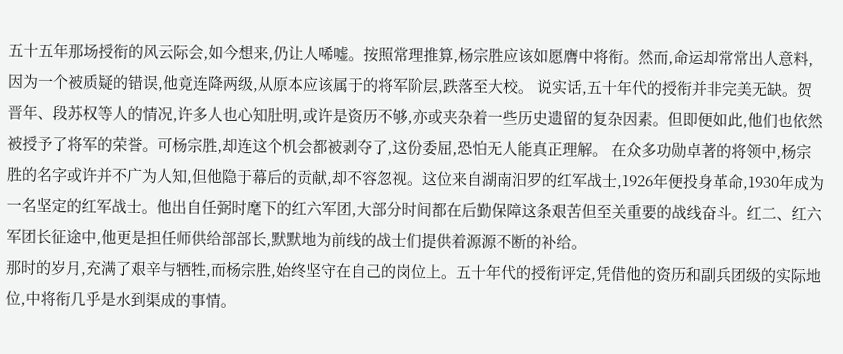五十五年那场授衔的风云际会,如今想来,仍让人唏嘘。按照常理推算,杨宗胜应该如愿膺中将衔。然而,命运却常常出人意料,因为一个被质疑的错误,他竟连降两级,从原本应该属于的将军阶层,跌落至大校。 说实话,五十年代的授衔并非完美无缺。贺晋年、段苏权等人的情况,许多人也心知肚明,或许是资历不够,亦或夹杂着一些历史遗留的复杂因素。但即便如此,他们也依然被授予了将军的荣誉。可杨宗胜,却连这个机会都被剥夺了,这份委屈,恐怕无人能真正理解。 在众多功勋卓著的将领中,杨宗胜的名字或许并不广为人知,但他隐于幕后的贡献,却不容忽视。这位来自湖南汨罗的红军战士,1926年便投身革命,1930年成为一名坚定的红军战士。他出自任弼时麾下的红六军团,大部分时间都在后勤保障这条艰苦但至关重要的战线奋斗。红二、红六军团长征途中,他更是担任师供给部部长,默默地为前线的战士们提供着源源不断的补给。
那时的岁月,充满了艰辛与牺牲,而杨宗胜,始终坚守在自己的岗位上。五十年代的授衔评定,凭借他的资历和副兵团级的实际地位,中将衔几乎是水到渠成的事情。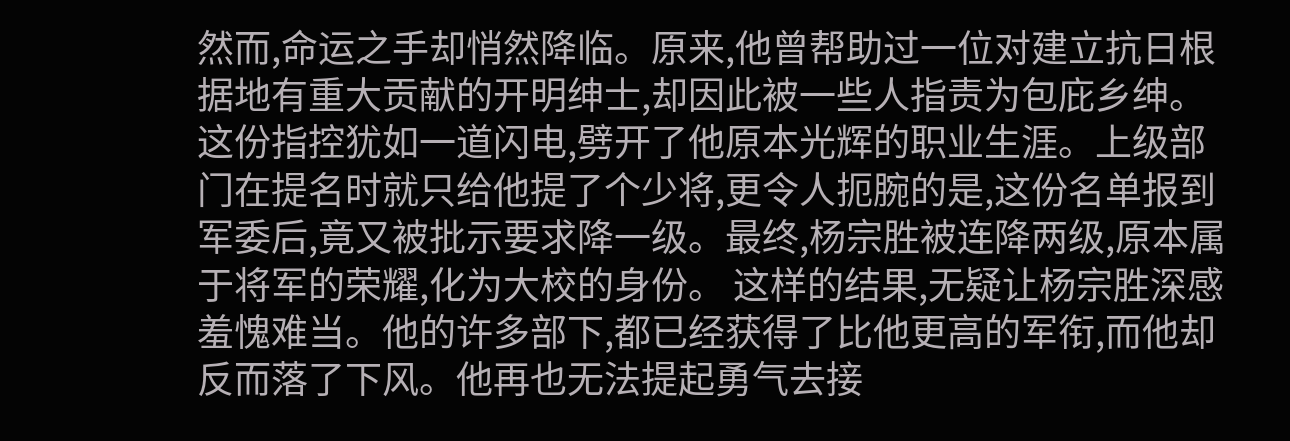然而,命运之手却悄然降临。原来,他曾帮助过一位对建立抗日根据地有重大贡献的开明绅士,却因此被一些人指责为包庇乡绅。这份指控犹如一道闪电,劈开了他原本光辉的职业生涯。上级部门在提名时就只给他提了个少将,更令人扼腕的是,这份名单报到军委后,竟又被批示要求降一级。最终,杨宗胜被连降两级,原本属于将军的荣耀,化为大校的身份。 这样的结果,无疑让杨宗胜深感羞愧难当。他的许多部下,都已经获得了比他更高的军衔,而他却反而落了下风。他再也无法提起勇气去接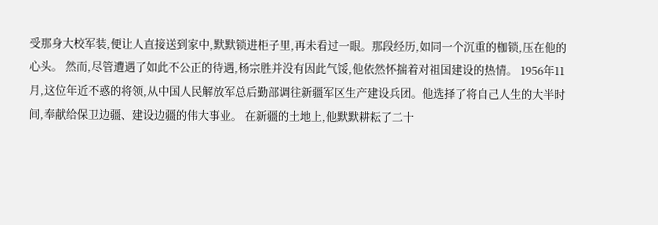受那身大校军装,便让人直接送到家中,默默锁进柜子里,再未看过一眼。那段经历,如同一个沉重的枷锁,压在他的心头。 然而,尽管遭遇了如此不公正的待遇,杨宗胜并没有因此气馁,他依然怀揣着对祖国建设的热情。 1956年11月,这位年近不惑的将领,从中国人民解放军总后勤部调往新疆军区生产建设兵团。他选择了将自己人生的大半时间,奉献给保卫边疆、建设边疆的伟大事业。 在新疆的土地上,他默默耕耘了二十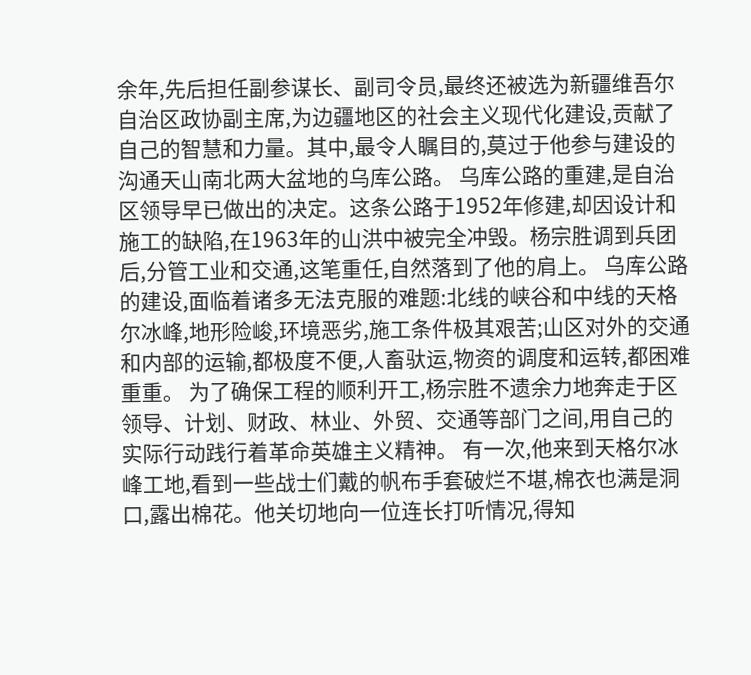余年,先后担任副参谋长、副司令员,最终还被选为新疆维吾尔自治区政协副主席,为边疆地区的社会主义现代化建设,贡献了自己的智慧和力量。其中,最令人瞩目的,莫过于他参与建设的沟通天山南北两大盆地的乌库公路。 乌库公路的重建,是自治区领导早已做出的决定。这条公路于1952年修建,却因设计和施工的缺陷,在1963年的山洪中被完全冲毁。杨宗胜调到兵团后,分管工业和交通,这笔重任,自然落到了他的肩上。 乌库公路的建设,面临着诸多无法克服的难题:北线的峡谷和中线的天格尔冰峰,地形险峻,环境恶劣,施工条件极其艰苦;山区对外的交通和内部的运输,都极度不便,人畜驮运,物资的调度和运转,都困难重重。 为了确保工程的顺利开工,杨宗胜不遗余力地奔走于区领导、计划、财政、林业、外贸、交通等部门之间,用自己的实际行动践行着革命英雄主义精神。 有一次,他来到天格尔冰峰工地,看到一些战士们戴的帆布手套破烂不堪,棉衣也满是洞口,露出棉花。他关切地向一位连长打听情况,得知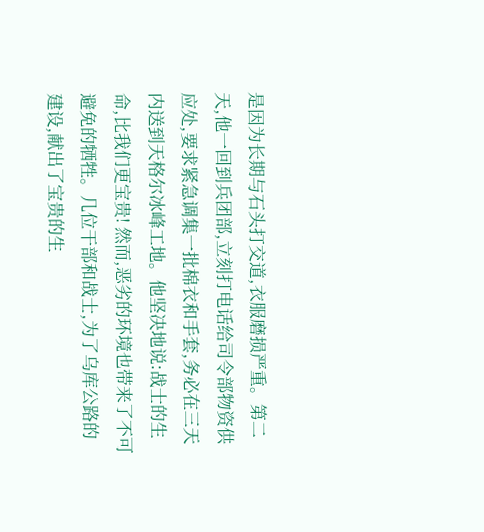是因为长期与石头打交道,衣服磨损严重。第二天,他一回到兵团部,立刻打电话给司令部物资供应处,要求紧急调集一批棉衣和手套,务必在三天内送到天格尔冰峰工地。他坚决地说:战士的生命,比我们更宝贵! 然而,恶劣的环境也带来了不可避免的牺牲。几位干部和战士,为了乌库公路的建设,献出了宝贵的生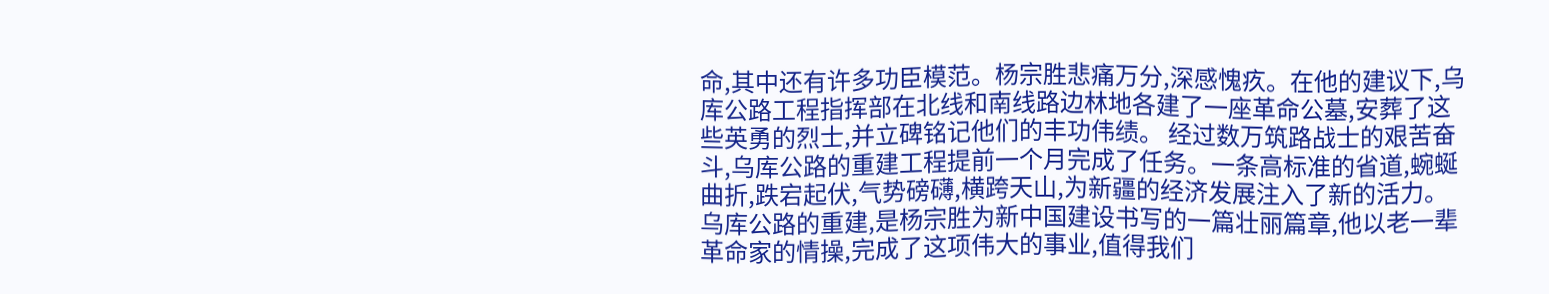命,其中还有许多功臣模范。杨宗胜悲痛万分,深感愧疚。在他的建议下,乌库公路工程指挥部在北线和南线路边林地各建了一座革命公墓,安葬了这些英勇的烈士,并立碑铭记他们的丰功伟绩。 经过数万筑路战士的艰苦奋斗,乌库公路的重建工程提前一个月完成了任务。一条高标准的省道,蜿蜒曲折,跌宕起伏,气势磅礴,横跨天山,为新疆的经济发展注入了新的活力。乌库公路的重建,是杨宗胜为新中国建设书写的一篇壮丽篇章,他以老一辈革命家的情操,完成了这项伟大的事业,值得我们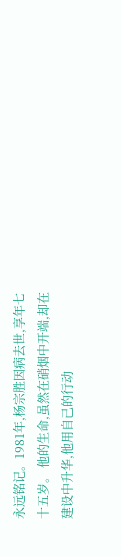永远铭记。1981年,杨宗胜因病去世,享年七十五岁。 他的生命,虽然在硝烟中开端,却在建设中升华,他用自己的行动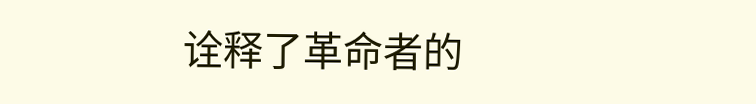诠释了革命者的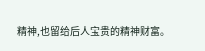精神,也留给后人宝贵的精神财富。